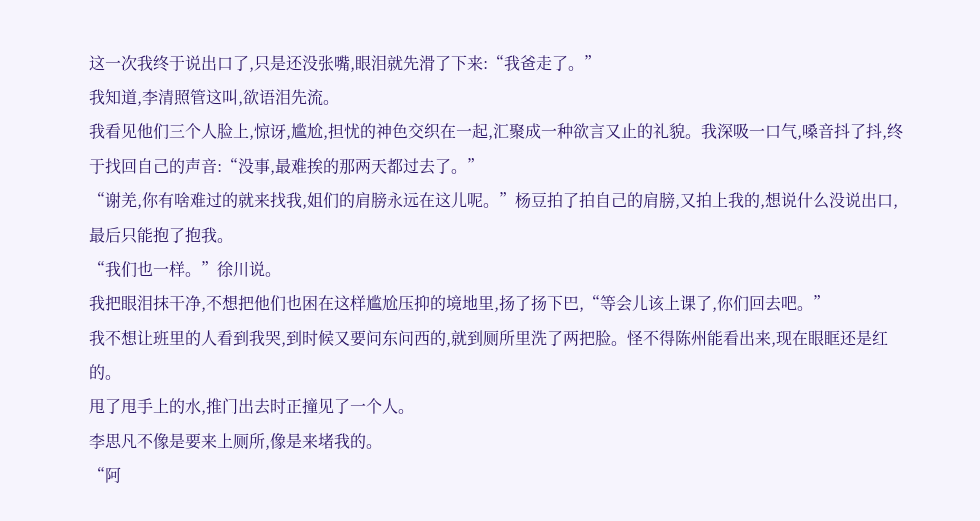这一次我终于说出口了,只是还没张嘴,眼泪就先滑了下来:“我爸走了。”
我知道,李清照管这叫,欲语泪先流。
我看见他们三个人脸上,惊讶,尴尬,担忧的神色交织在一起,汇聚成一种欲言又止的礼貌。我深吸一口气,嗓音抖了抖,终于找回自己的声音:“没事,最难挨的那两天都过去了。”
“谢羌,你有啥难过的就来找我,姐们的肩膀永远在这儿呢。”杨豆拍了拍自己的肩膀,又拍上我的,想说什么没说出口,最后只能抱了抱我。
“我们也一样。”徐川说。
我把眼泪抹干净,不想把他们也困在这样尴尬压抑的境地里,扬了扬下巴,“等会儿该上课了,你们回去吧。”
我不想让班里的人看到我哭,到时候又要问东问西的,就到厕所里洗了两把脸。怪不得陈州能看出来,现在眼眶还是红的。
甩了甩手上的水,推门出去时正撞见了一个人。
李思凡不像是要来上厕所,像是来堵我的。
“阿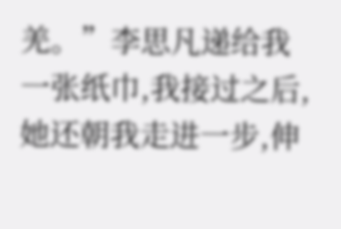羌。”李思凡递给我一张纸巾,我接过之后,她还朝我走进一步,伸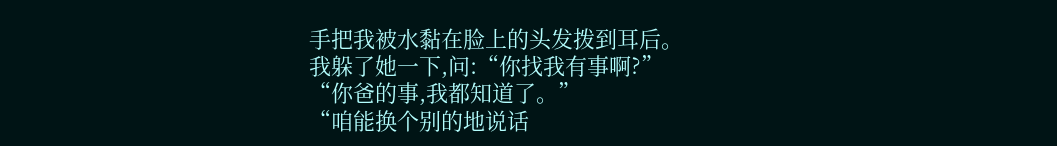手把我被水黏在脸上的头发拨到耳后。
我躲了她一下,问:“你找我有事啊?”
“你爸的事,我都知道了。”
“咱能换个别的地说话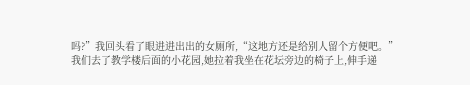吗?”我回头看了眼进进出出的女厕所,“这地方还是给别人留个方便吧。”
我们去了教学楼后面的小花园,她拉着我坐在花坛旁边的椅子上,伸手递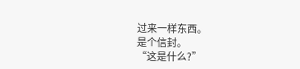过来一样东西。
是个信封。
“这是什么?”